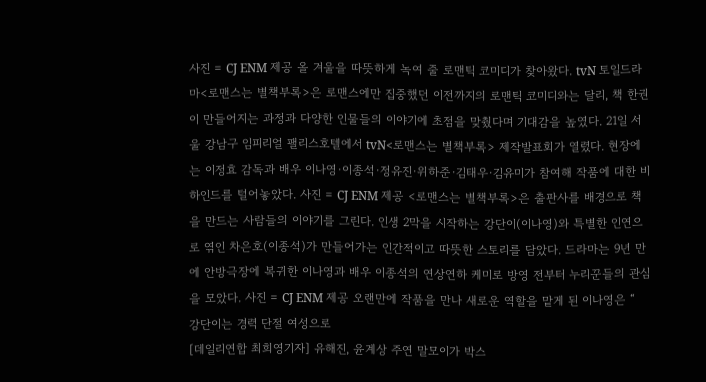사진 = CJ ENM 제공 올 겨울을 따뜻하게 녹여 줄 로맨틱 코미디가 찾아왔다. tvN 토일드라마<로맨스는 별책부록>은 로맨스에만 집중했던 이전까지의 로맨틱 코미디와는 달리, 책 한권이 만들어지는 과정과 다양한 인물들의 이야기에 초점을 맞췄다며 기대감을 높였다. 21일 서울 강남구 임피리얼 팰리스호텔에서 tvN<로맨스는 별책부록> 제작발표회가 열렸다. 현장에는 이정효 감독과 배우 이나영·이종석·정유진·위하준·김태우·김유미가 참여해 작품에 대한 비하인드를 털어놓았다. 사진 = CJ ENM 제공 <로맨스는 별책부록>은 출판사를 배경으로 책을 만드는 사람들의 이야기를 그린다. 인생 2막을 시작하는 강단이(이나영)와 특별한 인연으로 엮인 차은호(이종석)가 만들어가는 인간적이고 따뜻한 스토리를 담았다. 드라마는 9년 만에 안방극장에 복귀한 이나영과 배우 이종석의 연상연하 케미로 방영 전부터 누리꾼들의 관심을 모았다. 사진 = CJ ENM 제공 오랜만에 작품을 만나 새로운 역할을 맡게 된 이나영은 “ 강단이는 경력 단절 여성으로
[데일리연합 최희영기자] 유해진, 윤계상 주연 말모이가 박스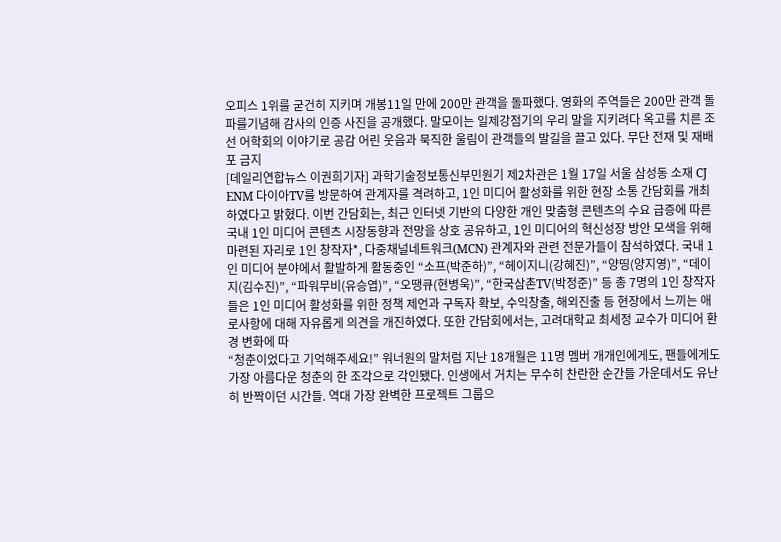오피스 1위를 굳건히 지키며 개봉11일 만에 200만 관객을 돌파했다. 영화의 주역들은 200만 관객 돌파를기념해 감사의 인증 사진을 공개했다. 말모이는 일제강점기의 우리 말을 지키려다 옥고를 치른 조선 어학회의 이야기로 공감 어린 웃음과 묵직한 울림이 관객들의 발길을 끌고 있다. 무단 전재 및 재배포 금지
[데일리연합뉴스 이권희기자] 과학기술정보통신부민원기 제2차관은 1월 17일 서울 삼성동 소재 CJ ENM 다이아TV를 방문하여 관계자를 격려하고, 1인 미디어 활성화를 위한 현장 소통 간담회를 개최하였다고 밝혔다. 이번 간담회는, 최근 인터넷 기반의 다양한 개인 맞춤형 콘텐츠의 수요 급증에 따른 국내 1인 미디어 콘텐츠 시장동향과 전망을 상호 공유하고, 1인 미디어의 혁신성장 방안 모색을 위해 마련된 자리로 1인 창작자*, 다중채널네트워크(MCN) 관계자와 관련 전문가들이 참석하였다. 국내 1인 미디어 분야에서 활발하게 활동중인 “소프(박준하)”, “헤이지니(강혜진)”, “양띵(양지영)”, “데이지(김수진)”, “파워무비(유승엽)”, “오땡큐(현병욱)”, “한국삼촌TV(박정준)” 등 총 7명의 1인 창작자들은 1인 미디어 활성화를 위한 정책 제언과 구독자 확보, 수익창출, 해외진출 등 현장에서 느끼는 애로사항에 대해 자유롭게 의견을 개진하였다. 또한 간담회에서는, 고려대학교 최세정 교수가 미디어 환경 변화에 따
“청춘이었다고 기억해주세요!” 워너원의 말처럼 지난 18개월은 11명 멤버 개개인에게도, 팬들에게도 가장 아름다운 청춘의 한 조각으로 각인됐다. 인생에서 거치는 무수히 찬란한 순간들 가운데서도 유난히 반짝이던 시간들. 역대 가장 완벽한 프로젝트 그룹으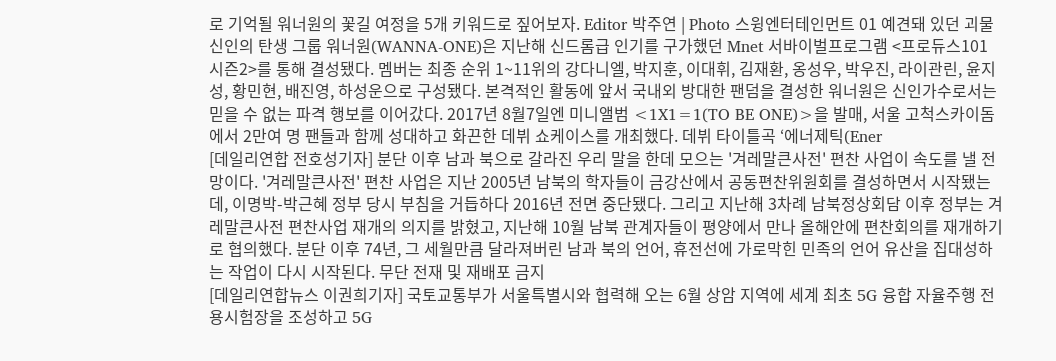로 기억될 워너원의 꽃길 여정을 5개 키워드로 짚어보자. Editor 박주연 | Photo 스윙엔터테인먼트 01 예견돼 있던 괴물신인의 탄생 그룹 워너원(WANNA-ONE)은 지난해 신드롬급 인기를 구가했던 Mnet 서바이벌프로그램 <프로듀스101 시즌2>를 통해 결성됐다. 멤버는 최종 순위 1~11위의 강다니엘, 박지훈, 이대휘, 김재환, 옹성우, 박우진, 라이관린, 윤지성, 황민현, 배진영, 하성운으로 구성됐다. 본격적인 활동에 앞서 국내외 방대한 팬덤을 결성한 워너원은 신인가수로서는 믿을 수 없는 파격 행보를 이어갔다. 2017년 8월7일엔 미니앨범 <1X1=1(TO BE ONE)>을 발매, 서울 고척스카이돔에서 2만여 명 팬들과 함께 성대하고 화끈한 데뷔 쇼케이스를 개최했다. 데뷔 타이틀곡 ‘에너제틱(Ener
[데일리연합 전호성기자] 분단 이후 남과 북으로 갈라진 우리 말을 한데 모으는 '겨레말큰사전' 편찬 사업이 속도를 낼 전망이다. '겨레말큰사전' 편찬 사업은 지난 2005년 남북의 학자들이 금강산에서 공동편찬위원회를 결성하면서 시작됐는데, 이명박-박근혜 정부 당시 부침을 거듭하다 2016년 전면 중단됐다. 그리고 지난해 3차례 남북정상회담 이후 정부는 겨레말큰사전 편찬사업 재개의 의지를 밝혔고, 지난해 10월 남북 관계자들이 평양에서 만나 올해안에 편찬회의를 재개하기로 협의했다. 분단 이후 74년, 그 세월만큼 달라져버린 남과 북의 언어, 휴전선에 가로막힌 민족의 언어 유산을 집대성하는 작업이 다시 시작된다. 무단 전재 및 재배포 금지
[데일리연합뉴스 이권희기자] 국토교통부가 서울특별시와 협력해 오는 6월 상암 지역에 세계 최초 5G 융합 자율주행 전용시험장을 조성하고 5G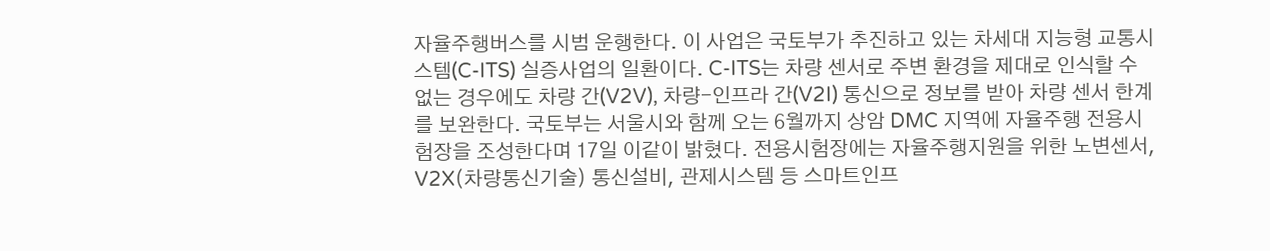자율주행버스를 시범 운행한다. 이 사업은 국토부가 추진하고 있는 차세대 지능형 교통시스템(C-ITS) 실증사업의 일환이다. C-ITS는 차량 센서로 주변 환경을 제대로 인식할 수 없는 경우에도 차량 간(V2V), 차량-인프라 간(V2I) 통신으로 정보를 받아 차량 센서 한계를 보완한다. 국토부는 서울시와 함께 오는 6월까지 상암 DMC 지역에 자율주행 전용시험장을 조성한다며 17일 이같이 밝혔다. 전용시험장에는 자율주행지원을 위한 노변센서, V2X(차량통신기술) 통신설비, 관제시스템 등 스마트인프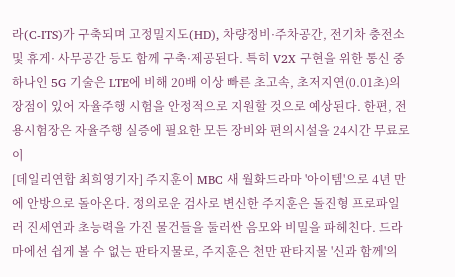라(C-ITS)가 구축되며 고정밀지도(HD), 차량정비·주차공간, 전기차 충전소 및 휴게· 사무공간 등도 함께 구축·제공된다. 특히 V2X 구현을 위한 통신 중 하나인 5G 기술은 LTE에 비해 20배 이상 빠른 초고속, 초저지연(0.01초)의 장점이 있어 자율주행 시험을 안정적으로 지원할 것으로 예상된다. 한편, 전용시험장은 자율주행 실증에 필요한 모든 장비와 편의시설을 24시간 무료로 이
[데일리연합 최희영기자] 주지훈이 MBC 새 월화드라마 '아이템'으로 4년 만에 안방으로 돌아온다. 정의로운 검사로 변신한 주지훈은 돌진형 프로파일러 진세연과 초능력을 가진 물건들을 둘러싼 음모와 비밀을 파헤친다. 드라마에선 쉽게 볼 수 없는 판타지물로, 주지훈은 천만 판타지물 '신과 함께'의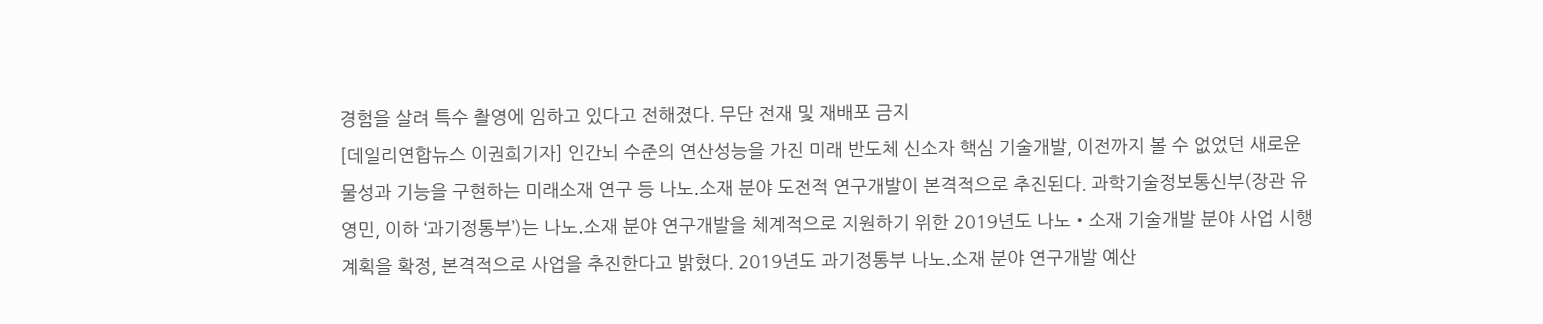경험을 살려 특수 촬영에 임하고 있다고 전해졌다. 무단 전재 및 재배포 금지
[데일리연합뉴스 이권희기자] 인간뇌 수준의 연산성능을 가진 미래 반도체 신소자 핵심 기술개발, 이전까지 볼 수 없었던 새로운 물성과 기능을 구현하는 미래소재 연구 등 나노․소재 분야 도전적 연구개발이 본격적으로 추진된다. 과학기술정보통신부(장관 유영민, 이하 ‘과기정통부’)는 나노․소재 분야 연구개발을 체계적으로 지원하기 위한 2019년도 나노‧소재 기술개발 분야 사업 시행계획을 확정, 본격적으로 사업을 추진한다고 밝혔다. 2019년도 과기정통부 나노․소재 분야 연구개발 예산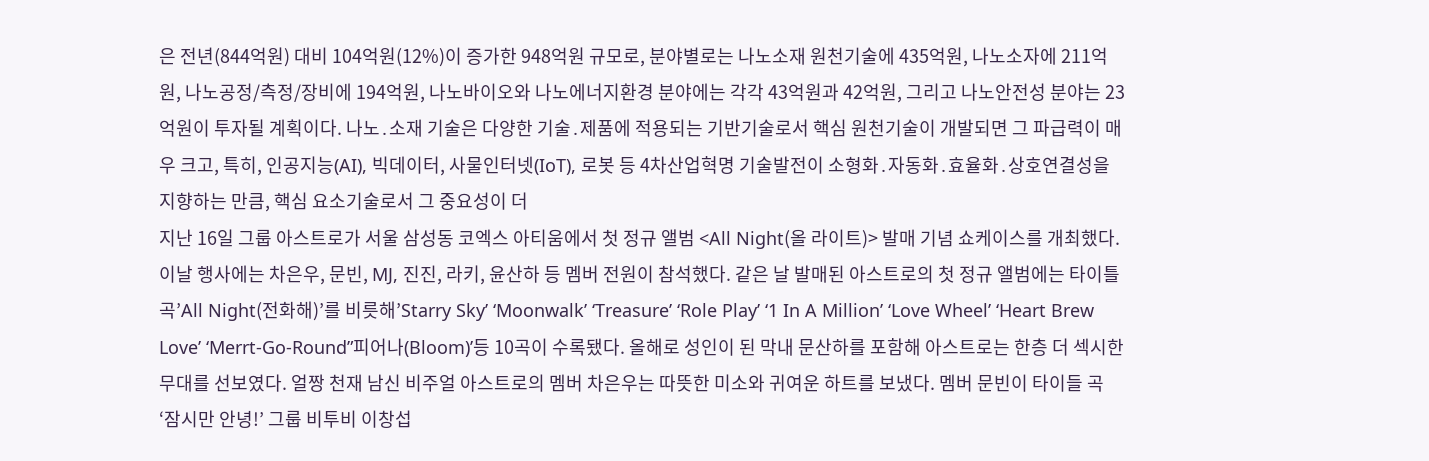은 전년(844억원) 대비 104억원(12%)이 증가한 948억원 규모로, 분야별로는 나노소재 원천기술에 435억원, 나노소자에 211억원, 나노공정/측정/장비에 194억원, 나노바이오와 나노에너지환경 분야에는 각각 43억원과 42억원, 그리고 나노안전성 분야는 23억원이 투자될 계획이다. 나노․소재 기술은 다양한 기술․제품에 적용되는 기반기술로서 핵심 원천기술이 개발되면 그 파급력이 매우 크고, 특히, 인공지능(AI), 빅데이터, 사물인터넷(IoT), 로봇 등 4차산업혁명 기술발전이 소형화․자동화․효율화․상호연결성을 지향하는 만큼, 핵심 요소기술로서 그 중요성이 더
지난 16일 그룹 아스트로가 서울 삼성동 코엑스 아티움에서 첫 정규 앨범 <All Night(올 라이트)> 발매 기념 쇼케이스를 개최했다. 이날 행사에는 차은우, 문빈, MJ, 진진, 라키, 윤산하 등 멤버 전원이 참석했다. 같은 날 발매된 아스트로의 첫 정규 앨범에는 타이틀곡’All Night(전화해)’를 비릇해’Starry Sky’ ‘Moonwalk’ ‘Treasure’ ‘Role Play’ ‘1 In A Million’ ‘Love Wheel’ ‘Heart Brew Love’ ‘Merrt-Go-Round”피어나(Bloom)’등 10곡이 수록됐다. 올해로 성인이 된 막내 문산하를 포함해 아스트로는 한층 더 섹시한 무대를 선보였다. 얼짱 천재 남신 비주얼 아스트로의 멤버 차은우는 따뜻한 미소와 귀여운 하트를 보냈다. 멤버 문빈이 타이들 곡
‘잠시만 안녕!’ 그룹 비투비 이창섭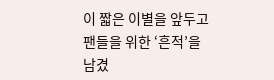이 짧은 이별을 앞두고 팬들을 위한 ‘흔적’을 남겼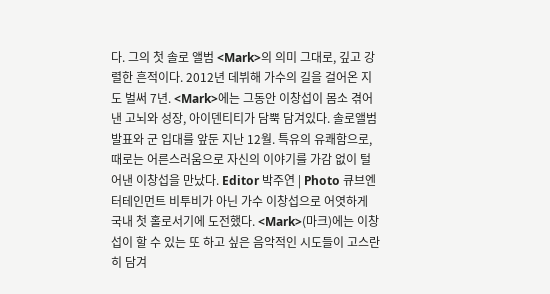다. 그의 첫 솔로 앨범 <Mark>의 의미 그대로, 깊고 강렬한 흔적이다. 2012년 데뷔해 가수의 길을 걸어온 지도 벌써 7년. <Mark>에는 그동안 이창섭이 몸소 겪어낸 고뇌와 성장, 아이덴티티가 담뿍 담겨있다. 솔로앨범 발표와 군 입대를 앞둔 지난 12월. 특유의 유쾌함으로, 때로는 어른스러움으로 자신의 이야기를 가감 없이 털어낸 이창섭을 만났다. Editor 박주연 | Photo 큐브엔터테인먼트 비투비가 아닌 가수 이창섭으로 어엿하게 국내 첫 홀로서기에 도전했다. <Mark>(마크)에는 이창섭이 할 수 있는 또 하고 싶은 음악적인 시도들이 고스란히 담겨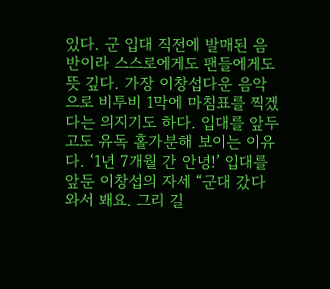있다. 군 입대 직전에 발매된 음반이라 스스로에게도 팬들에게도 뜻 깊다. 가장 이창섭다운 음악으로 비투비 1막에 마침표를 찍겠다는 의지기도 하다. 입대를 앞두고도 유독 홀가분해 보이는 이유다. ‘1년 7개월 간 안녕!’ 입대를 앞둔 이창섭의 자세 “군대 갔다 와서 봬요. 그리 길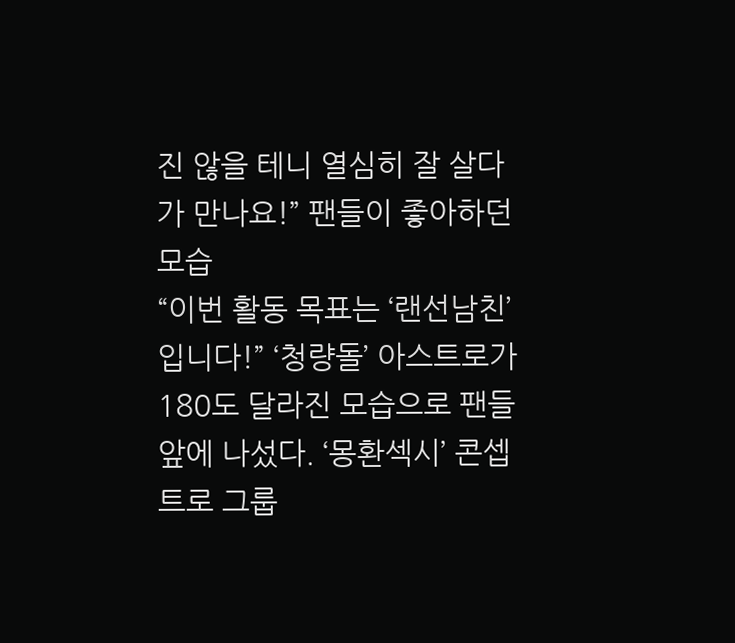진 않을 테니 열심히 잘 살다가 만나요!” 팬들이 좋아하던 모습
“이번 활동 목표는 ‘랜선남친’입니다!” ‘청량돌’ 아스트로가 180도 달라진 모습으로 팬들 앞에 나섰다. ‘몽환섹시’ 콘셉트로 그룹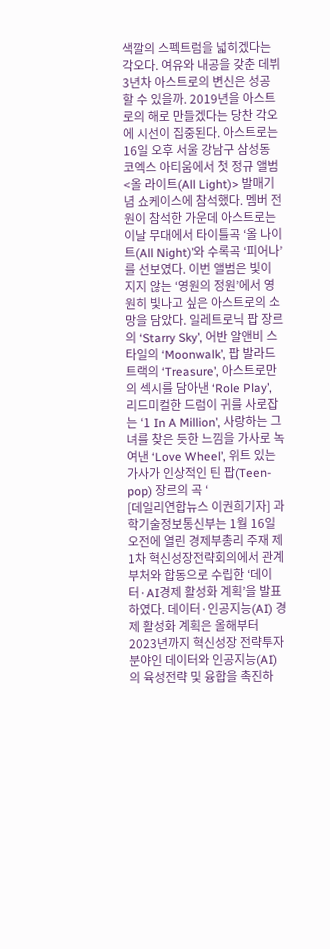색깔의 스펙트럼을 넓히겠다는 각오다. 여유와 내공을 갖춘 데뷔 3년차 아스트로의 변신은 성공할 수 있을까. 2019년을 아스트로의 해로 만들겠다는 당찬 각오에 시선이 집중된다. 아스트로는 16일 오후 서울 강남구 삼성동 코엑스 아티움에서 첫 정규 앨범 <올 라이트(All Light)> 발매기념 쇼케이스에 참석했다. 멤버 전원이 참석한 가운데 아스트로는 이날 무대에서 타이틀곡 ‘올 나이트(All Night)’와 수록곡 ‘피어나’를 선보였다. 이번 앨범은 빛이 지지 않는 ‘영원의 정원’에서 영원히 빛나고 싶은 아스트로의 소망을 담았다. 일레트로닉 팝 장르의 ‘Starry Sky’, 어반 알앤비 스타일의 ‘Moonwalk’, 팝 발라드 트랙의 ‘Treasure’, 아스트로만의 섹시를 담아낸 ‘Role Play’, 리드미컬한 드럼이 귀를 사로잡는 ‘1 In A Million’, 사랑하는 그녀를 찾은 듯한 느낌을 가사로 녹여낸 ‘Love Wheel’, 위트 있는 가사가 인상적인 틴 팝(Teen-pop) 장르의 곡 ‘
[데일리연합뉴스 이권희기자] 과학기술정보통신부는 1월 16일 오전에 열린 경제부총리 주재 제1차 혁신성장전략회의에서 관계부처와 합동으로 수립한 ‘데이터·AI경제 활성화 계획’을 발표하였다. 데이터·인공지능(AI) 경제 활성화 계획은 올해부터 2023년까지 혁신성장 전략투자 분야인 데이터와 인공지능(AI)의 육성전략 및 융합을 촉진하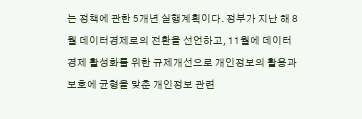는 정책에 관한 5개년 실행계획이다. 정부가 지난 해 8월 데이터경제로의 전환을 선언하고, 11월에 데이터경제 활성화를 위한 규제개선으로 개인정보의 활용과 보호에 균형을 맞춘 개인정보 관련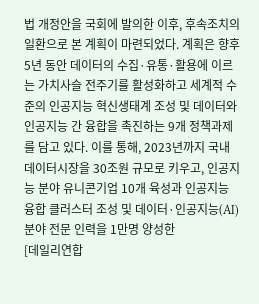법 개정안을 국회에 발의한 이후, 후속조치의 일환으로 본 계획이 마련되었다. 계획은 향후 5년 동안 데이터의 수집·유통·활용에 이르는 가치사슬 전주기를 활성화하고 세계적 수준의 인공지능 혁신생태계 조성 및 데이터와 인공지능 간 융합을 촉진하는 9개 정책과제를 담고 있다. 이를 통해, 2023년까지 국내 데이터시장을 30조원 규모로 키우고, 인공지능 분야 유니콘기업 10개 육성과 인공지능 융합 클러스터 조성 및 데이터·인공지능(AI) 분야 전문 인력을 1만명 양성한
[데일리연합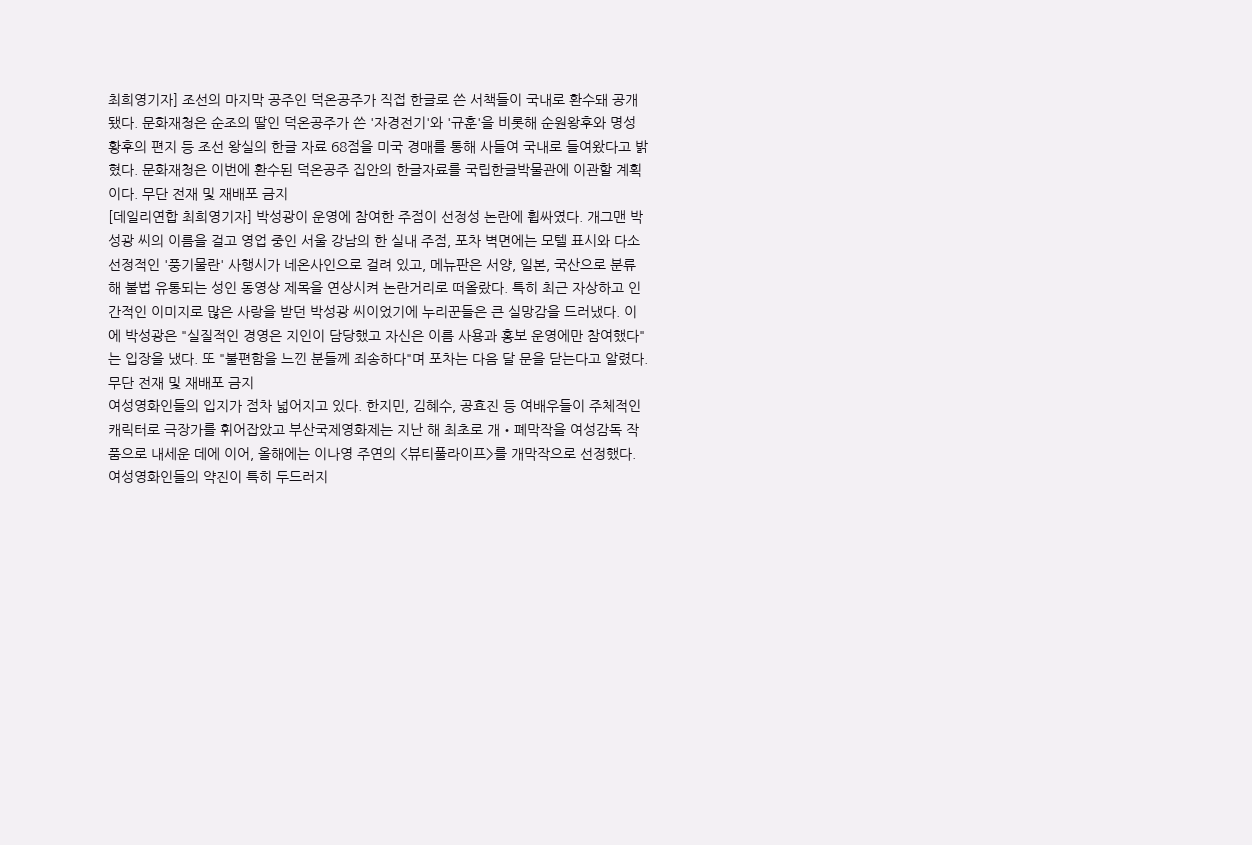최희영기자] 조선의 마지막 공주인 덕온공주가 직접 한글로 쓴 서책들이 국내로 환수돼 공개됐다. 문화재청은 순조의 딸인 덕온공주가 쓴 '자경전기'와 '규훈'을 비롯해 순원왕후와 명성황후의 편지 등 조선 왕실의 한글 자료 68점을 미국 경매를 통해 사들여 국내로 들여왔다고 밝혔다. 문화재청은 이번에 환수된 덕온공주 집안의 한글자료를 국립한글박물관에 이관할 계획이다. 무단 전재 및 재배포 금지
[데일리연합 최희영기자] 박성광이 운영에 참여한 주점이 선정성 논란에 휩싸였다. 개그맨 박성광 씨의 이름을 걸고 영업 중인 서울 강남의 한 실내 주점, 포차 벽면에는 모텔 표시와 다소 선정적인 '풍기물란' 사행시가 네온사인으로 걸려 있고, 메뉴판은 서양, 일본, 국산으로 분류해 불법 유통되는 성인 동영상 제목을 연상시켜 논란거리로 떠올랐다. 특히 최근 자상하고 인간적인 이미지로 많은 사랑을 받던 박성광 씨이었기에 누리꾼들은 큰 실망감을 드러냈다. 이에 박성광은 "실질적인 경영은 지인이 담당했고 자신은 이름 사용과 홍보 운영에만 참여했다"는 입장을 냈다. 또 "불편함을 느낀 분들께 죄송하다"며 포차는 다음 달 문을 닫는다고 알렸다. 무단 전재 및 재배포 금지
여성영화인들의 입지가 점차 넓어지고 있다. 한지민, 김혜수, 공효진 등 여배우들이 주체적인 캐릭터로 극장가를 휘어잡았고 부산국제영화제는 지난 해 최초로 개‧폐막작을 여성감독 작품으로 내세운 데에 이어, 올해에는 이나영 주연의 <뷰티풀라이프>를 개막작으로 선정했다. 여성영화인들의 약진이 특히 두드러지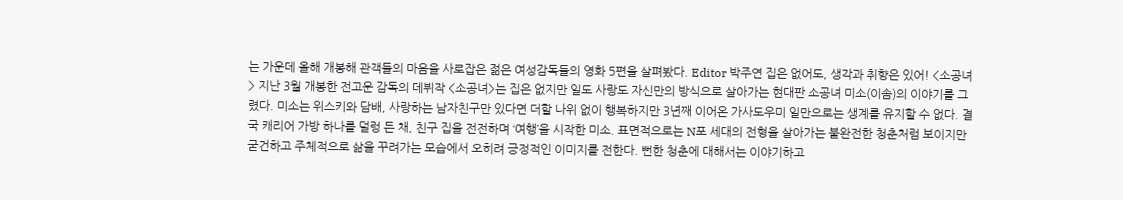는 가운데 올해 개봉해 관객들의 마음을 사로잡은 젊은 여성감독들의 영화 5편을 살펴봤다. Editor 박주연 집은 없어도, 생각과 취향은 있어! <소공녀> 지난 3월 개봉한 전고운 감독의 데뷔작 <소공녀>는 집은 없지만 일도 사랑도 자신만의 방식으로 살아가는 현대판 소공녀 미소(이솜)의 이야기를 그렸다. 미소는 위스키와 담배, 사랑하는 남자친구만 있다면 더할 나위 없이 행복하지만 3년째 이어온 가사도우미 일만으로는 생계를 유지할 수 없다. 결국 캐리어 가방 하나를 덜렁 든 채, 친구 집을 전전하며 ‘여행’을 시작한 미소. 표면적으로는 N포 세대의 전형을 살아가는 불완전한 청춘처럼 보이지만 굳건하고 주체적으로 삶을 꾸려가는 모습에서 오히려 긍정적인 이미지를 전한다. 뻔한 청춘에 대해서는 이야기하고